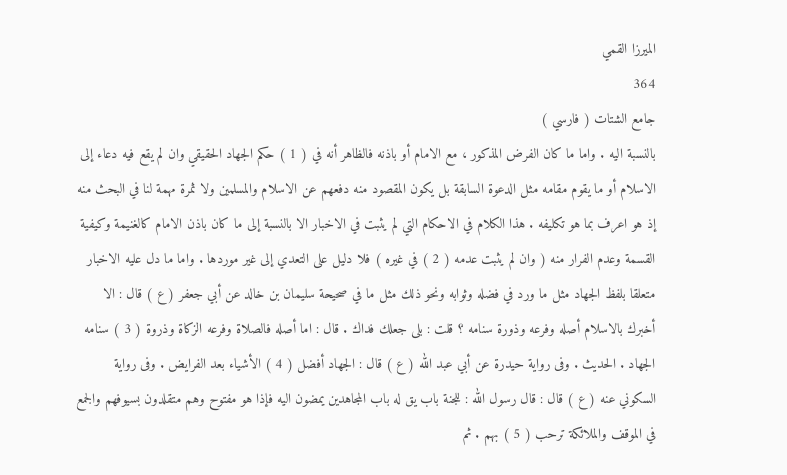الميرزا القمي
364
جامع الشتات ( فارسي )
بالنسبة اليه . واما ما كان الفرض المذكور ، مع الامام أو باذنه فالظاهر أنه في ( 1 ) حكم الجهاد الحقيقي وان لم يقع فيه دعاء إلى الاسلام أو ما يقوم مقامه مثل الدعوة السابقة بل يكون المقصود منه دفعهم عن الاسلام والمسلمين ولا ثمرة مهمة لنا في البحث منه إذ هو اعرف بما هو تكليفه . هذا الكلام في الاحكام التي لم يثبت في الاخبار الا بالنسبة إلى ما كان باذن الامام كالغنيمة وكيفية القسمة وعدم الفرار منه ( وان لم يثبت عدمه ( 2 ) في غيره ) فلا دليل على التعدي إلى غير موردها . واما ما دل عليه الاخبار متعلقا بلفظ الجهاد مثل ما ورد في فضله وثوابه ونحو ذلك مثل ما في صحيحة سليمان بن خالد عن أبي جعفر ( ع ) قال : الا أخبرك بالاسلام أصله وفرعه وذورة سنامه ؟ قلت : بلى جعلك فداك . قال : اما أصله فالصلاة وفرعه الزكاة وذروة ( 3 ) سنامه الجهاد . الحديث . وفى رواية حيدرة عن أبي عبد الله ( ع ) قال : الجهاد أفضل ( 4 ) الأشياء بعد الفرايض . وفى رواية السكوني عنه ( ع ) قال : قال رسول الله : للجنة باب يق له باب المجاهدين يمضون اليه فإذا هو مفتوح وهم متقلدون بسيوفهم والجمع في الموقف والملائكة ترحب ( 5 ) بهم . ثم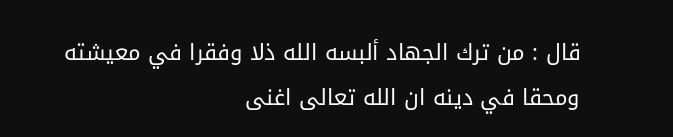قال : من ترك الجهاد ألبسه الله ذلا وفقرا في معيشته ومحقا في دينه ان الله تعالى اغنى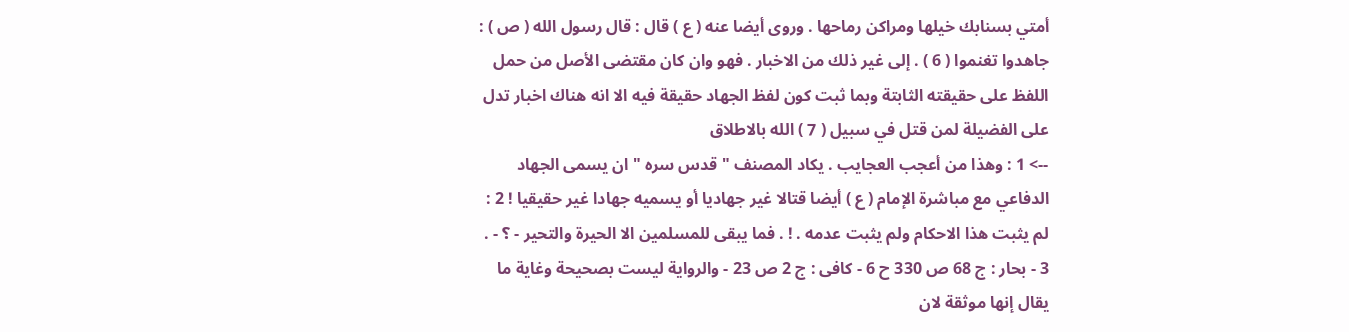أمتي بسنابك خيلها ومراكن رماحها . وروى أيضا عنه ( ع ) قال : قال رسول الله ( ص ) : جاهدوا تغنموا ( 6 ) . إلى غير ذلك من الاخبار . فهو وان كان مقتضى الأصل من حمل اللفظ على حقيقته الثابتة وبما ثبت كون لفظ الجهاد حقيقة فيه الا انه هناك اخبار تدل على الفضيلة لمن قتل في سبيل ( 7 ) الله بالاطلاق
--> 1 : وهذا من أعجب العجايب . يكاد المصنف " قدس سره " ان يسمى الجهاد الدفاعي مع مباشرة الإمام ( ع ) أيضا قتالا غير جهاديا أو يسميه جهادا غير حقيقيا ! 2 : لم يثبت هذا الاحكام ولم يثبت عدمه . ! . فما يبقى للمسلمين الا الحيرة والتحير - ؟ - . 3 - بحار : ج 68 ص 330 ح 6 - كافى : ج 2 ص 23 - والرواية ليست بصحيحة وغاية ما يقال إنها موثقة لان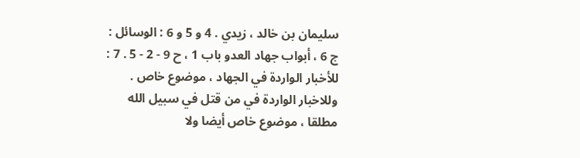سليمان بن خالد ، زيدي . 4 و 5 و 6 : الوسائل : ج 6 ، أبواب جهاد العدو باب 1 ، ح 9 - 2 - 5 . 7 : للأخبار الواردة في الجهاد ، موضوع خاص . وللاخبار الواردة في من قتل في سبيل الله مطلقا ، موضوع خاص أيضا ولا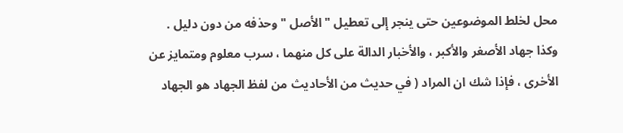محل لخلط الموضوعين حتى ينجر إلى تعطيل " الأصل " وحذفه من دون دليل . وكذا جهاد الأصغر والأكبر ، والأخبار الدالة على كل منهما ، سرب معلوم ومتمايز عن الأخرى ، فإذا شك ان المراد ( في حديث من الأحاديث من لفظ الجهاد هو الجهاد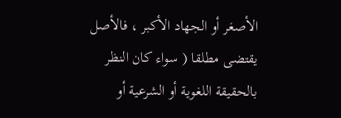الأصغر أو الجهاد الأكبر ، فالأصل يقتضى مطلقا ( سواء كان النظر بالحقيقة اللغوية أو الشرعية أو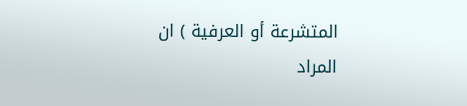المتشرعة أو العرفية ) ان المراد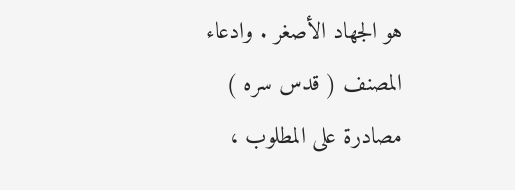هو الجهاد الأصغر . وادعاء المصنف ( قدس سره ) مصادرة على المطلوب ،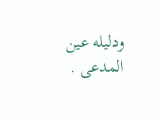ودليله عين المدعى .